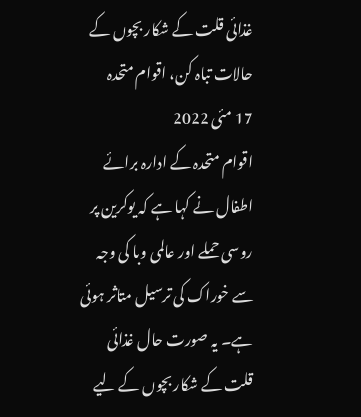غذائی قلت کے شکار بچوں کے حالات تباہ کن، اقوام متحدہ
17 مئی 2022
اقوام متحدہ کے ادارہ برائے اطفال نے کہا ہے کہ یوکرین پر روسی حملے اور عالمی وبا کی وجہ سے خوراک کی ترسیل متاثر ہوئی ہے۔ یہ صورت حال غذائی قلت کے شکار بچوں کے لیے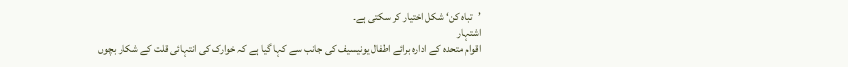’تباہ کن‘ شکل اختیار کر سکتی ہے۔
اشتہار
اقوام متحدہ کے ادارہ برائے اطفال یونیسیف کی جانب سے کہا گیا ہے کہ خوارک کی انتہائی قلت کے شکار بچوں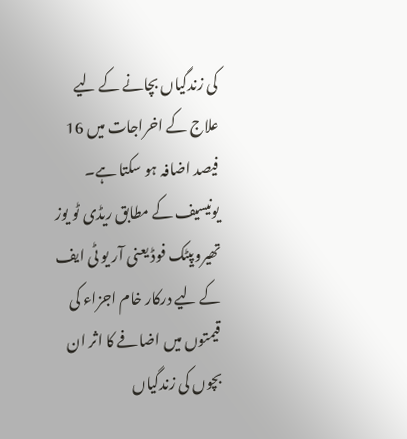کی زندگیاں بچانے کے لیے علاج کے اخراجات میں 16 فیصد اضافہ ہو سکتا ہے۔ یونیسیف کے مطابق ریڈی ٹو یوز تھیروپیٹک فوڈ یعنی آر یو ٹی ایف کے لیے درکار خام اجزاء کی قیمتوں میں اضافے کا اثر ان بچوں کی زندگیاں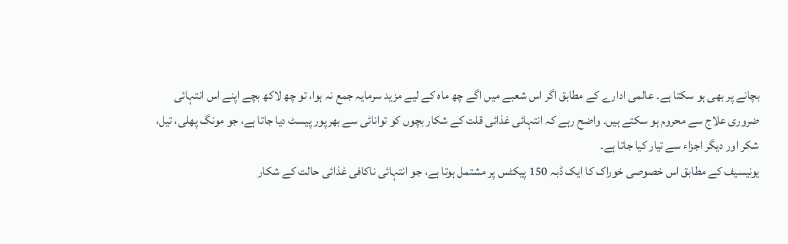بچانے پر بھی ہو سکتا ہے۔ عالمی ادارے کے مطابق اگر اس شعبے میں اگے چھ ماہ کے لیے مزید سرمایہ جمع نہ ہوا، تو چھ لاکھ بچے اپنے اس انتہائی ضروری علاج سے محروم ہو سکتے ہیں۔ واضح رہے کہ انتہائی غذائی قلت کے شکار بچوں کو توانائی سے بھرپور پیسٹ دیا جاتا ہے، جو مونگ پھلی، تیل، شکر اور دیگر اجزاء سے تیار کیا جاتا ہے۔
یونیسیف کے مطابق اس خصوصی خوراک کا ایک ڈبہ 150 پیکٹس پر مشتمل ہوتا ہے، جو انتہائی ناکافی غذائی حالت کے شکار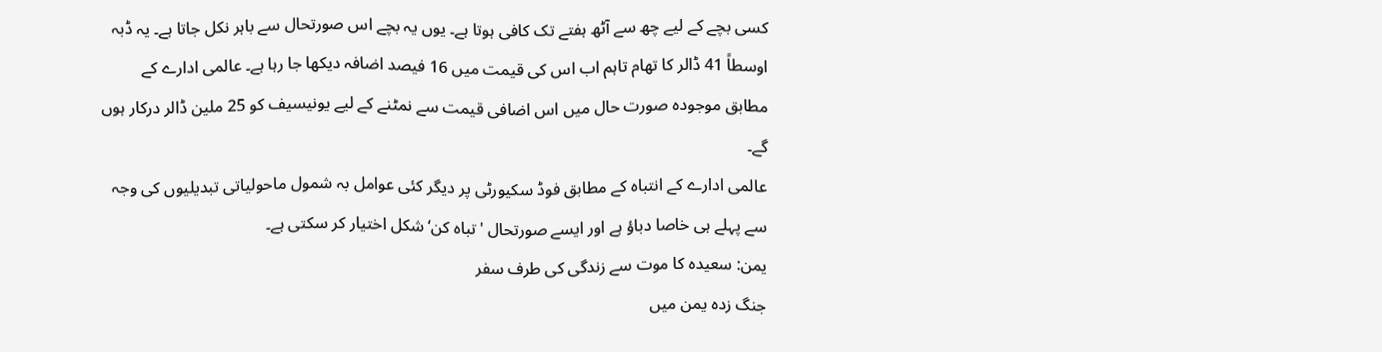کسی بچے کے لیے چھ سے آٹھ ہفتے تک کافی ہوتا ہے۔ یوں یہ بچے اس صورتحال سے باہر نکل جاتا ہے۔ یہ ڈبہ اوسطاً 41 ڈالر کا تھام تاہم اب اس کی قیمت میں 16 فیصد اضافہ دیکھا جا رہا ہے۔ عالمی ادارے کے مطابق موجودہ صورت حال میں اس اضافی قیمت سے نمٹنے کے لیے یونیسیف کو 25 ملین ڈالر درکار ہوں گے۔
عالمی ادارے کے انتباہ کے مطابق فوڈ سکیورٹی پر دیگر کئی عوامل بہ شمول ماحولیاتی تبدیلیوں کی وجہ سے پہلے ہی خاصا دباؤ ہے اور ایسے صورتحال 'تباہ کن‘ شکل اختیار کر سکتی ہے۔
یمن: سعیدہ کا موت سے زندگی کی طرف سفر
جنگ زدہ یمن میں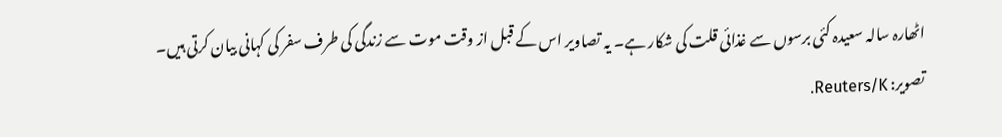اٹھارہ سالہ سعیدہ کئی برسوں سے غذائی قلت کی شکار ہے۔ یہ تصاویر اس کے قبل از وقت موت سے زندگی کی طرف سفر کی کہانی بیان کرتی ہیں۔
تصویر: Reuters/K.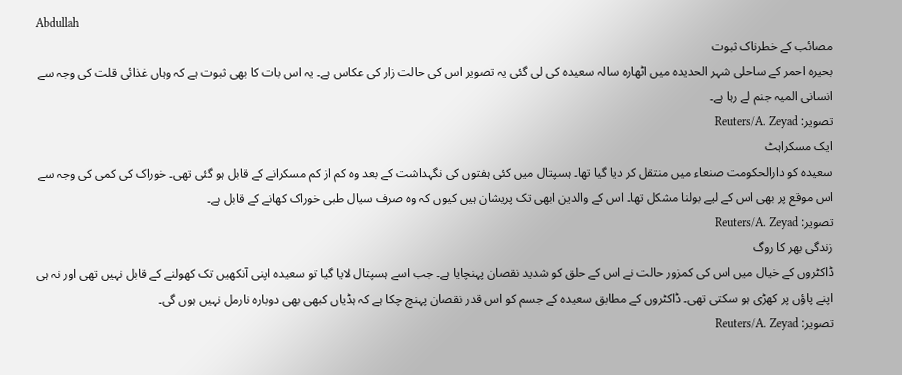Abdullah
مصائب کے خطرناک ثبوت
بحیرہ احمر کے ساحلی شہر الحدیدہ میں اٹھارہ سالہ سعیدہ کی لی گئی یہ تصویر اس کی حالت زار کی عکاس ہے۔ یہ اس بات کا بھی ثبوت ہے کہ وہاں غذائی قلت کی وجہ سے انسانی المیہ جنم لے رہا ہے۔
تصویر: Reuters/A. Zeyad
ایک مسکراہٹ
سعیدہ کو دارالحکومت صنعاء میں منتقل کر دیا گیا تھا۔ ہسپتال میں کئی ہفتوں کی نگہداشت کے بعد وہ کم از کم مسکرانے کے قابل ہو گئی تھی۔ خوراک کی کمی کی وجہ سے اس موقع پر بھی اس کے لیے بولنا مشکل تھا۔ اس کے والدین ابھی تک پریشان ہیں کیوں کہ وہ صرف سیال طبی خوراک کھانے کے قابل ہے۔
تصویر: Reuters/A. Zeyad
زندگی بھر کا روگ
ڈاکٹروں کے خیال میں اس کی کمزور حالت نے اس کے حلق کو شدید نقصان پہنچایا ہے۔ جب اسے ہسپتال لایا گیا تو سعیدہ اپنی آنکھیں تک کھولنے کے قابل نہیں تھی اور نہ ہی اپنے پاؤں پر کھڑی ہو سکتی تھی۔ ڈاکٹروں کے مطابق سعیدہ کے جسم کو اس قدر نقصان پہنچ چکا ہے کہ ہڈیاں کبھی بھی دوبارہ نارمل نہیں ہوں گی۔
تصویر: Reuters/A. Zeyad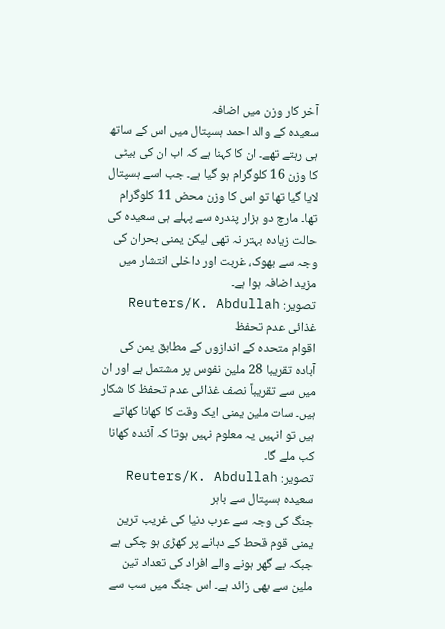آخر کار وزن میں اضافہ
سعیدہ کے والد احمد ہسپتال میں اس کے ساتھ ہی رہتے تھے۔ ان کا کہنا ہے کہ اب ان کی بیٹی کا وزن 16 کلوگرام ہو گیا ہے۔ جب اسے ہسپتال لایا گیا تھا تو اس کا وزن محض 11 کلوگرام تھا۔ مارچ دو ہزار پندرہ سے پہلے ہی سعیدہ کی حالت زیادہ بہتر نہ تھی لیکن یمنی بحران کی وجہ سے بھوک، غربت اور داخلی انتشار میں مزید اضافہ ہوا ہے۔
تصویر: Reuters/K. Abdullah
غذائی عدم تحفظ
اقوام متحدہ کے اندازوں کے مطابق یمن کی آبادہ تقریبا 28 ملین نفوس پر مشتمل ہے اور ان میں سے تقریباً نصف غذائی عدم تحفظ کا شکار ہیں۔ سات ملین یمنی ایک وقت کا کھانا کھاتے ہیں تو انہیں یہ معلوم نہیں ہوتا کہ آئندہ کھانا کب ملے گا۔
تصویر: Reuters/K. Abdullah
سعیدہ ہسپتال سے باہر
جنگ کی وجہ سے عرب دنیا کی غریب ترین یمنی قوم قحط کے دہانے پر کھڑی ہو چکی ہے جبکہ بے گھر ہونے والے افراد کی تعداد تین ملین سے بھی زائد ہے۔ اس جنگ میں سب سے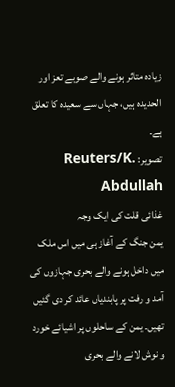زیادہ متاثر ہونے والے صوبے تعز اور الحدیدہ ہیں، جہاں سے سعیدہ کا تعلق ہے۔
تصویر: Reuters/K. Abdullah
غذائی قلت کی ایک وجہ
یمن جنگ کے آغاز ہی میں اس ملک میں داخل ہونے والے بحری جہازوں کی آمد و رفت پر پابندیاں عائد کر دی گئیں تھیں۔ یمن کے ساحلوں پر اشیائے خورد و نوش لانے والے بحری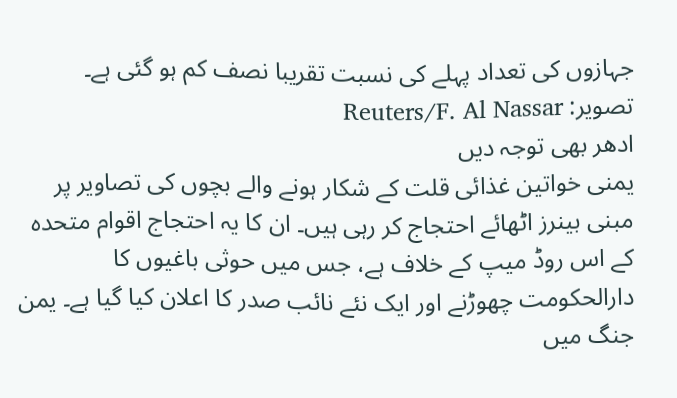جہازوں کی تعداد پہلے کی نسبت تقریبا نصف کم ہو گئی ہے۔
تصویر: Reuters/F. Al Nassar
ادھر بھی توجہ دیں
یمنی خواتین غذائی قلت کے شکار ہونے والے بچوں کی تصاویر پر مبنی بینرز اٹھائے احتجاج کر رہی ہیں۔ ان کا یہ احتجاج اقوام متحدہ کے اس روڈ میپ کے خلاف ہے، جس میں حوثی باغیوں کا دارالحکومت چھوڑنے اور ایک نئے نائب صدر کا اعلان کیا گیا ہے۔ یمن جنگ میں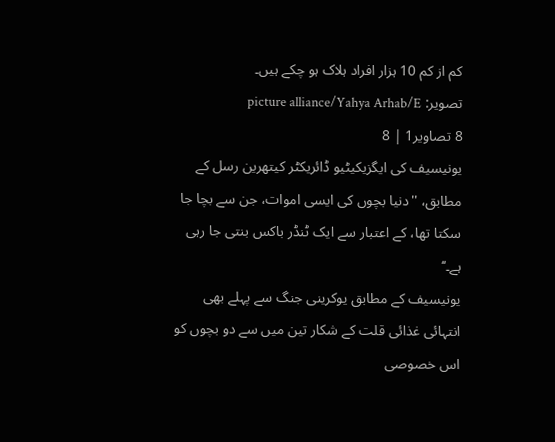کم از کم 10 ہزار افراد ہلاک ہو چکے ہیں۔
تصویر: picture alliance/Yahya Arhab/E
8 تصاویر1 | 8
یونیسیف کی ایگزیکیٹیو ڈائریکٹر کیتھرین رسل کے مطابق، ''دنیا بچوں کی ایسی اموات، جن سے بچا جا سکتا تھا، کے اعتبار سے ایک ٹنڈر باکس بنتی جا رہی ہے۔‘‘
یونیسیف کے مطابق یوکرینی جنگ سے پہلے بھی انتہائی غذائی قلت کے شکار تین میں سے دو بچوں کو اس خصوصی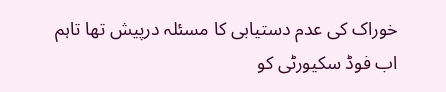خوراک کی عدم دستیابی کا مسئلہ درپیش تھا تاہم اب فوڈ سکیورٹی کو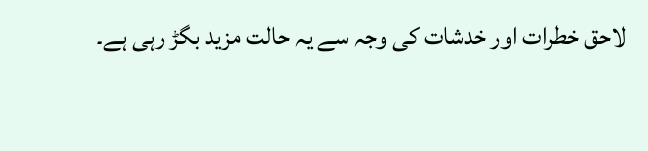لاحق خطرات اور خدشات کی وجہ سے یہ حالت مزید بگڑ رہی ہے۔